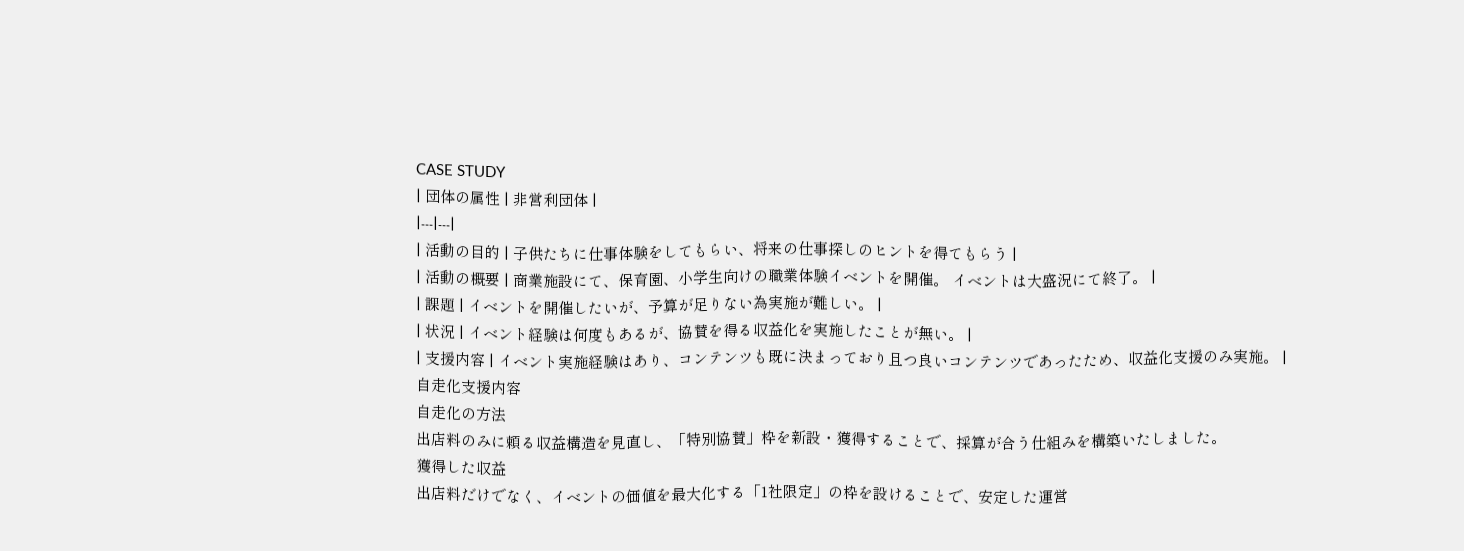CASE STUDY
| 団体の属性 | 非営利団体 |
|---|---|
| 活動の目的 | 子供たちに仕事体験をしてもらい、将来の仕事探しのヒントを得てもらう |
| 活動の概要 | 商業施設にて、保育園、小学生向けの職業体験イベントを開催。 イベントは大盛況にて終了。 |
| 課題 | イベントを開催したいが、予算が足りない為実施が難しい。 |
| 状況 | イベント経験は何度もあるが、協賛を得る収益化を実施したことが無い。 |
| 支援内容 | イベント実施経験はあり、コンテンツも既に決まっており且つ良いコンテンツであったため、収益化支援のみ実施。 |
自走化支援内容
自走化の方法
出店料のみに頼る収益構造を見直し、「特別協賛」枠を新設・獲得することで、採算が合う仕組みを構築いたしました。
獲得した収益
出店料だけでなく、イベントの価値を最大化する「1社限定」の枠を設けることで、安定した運営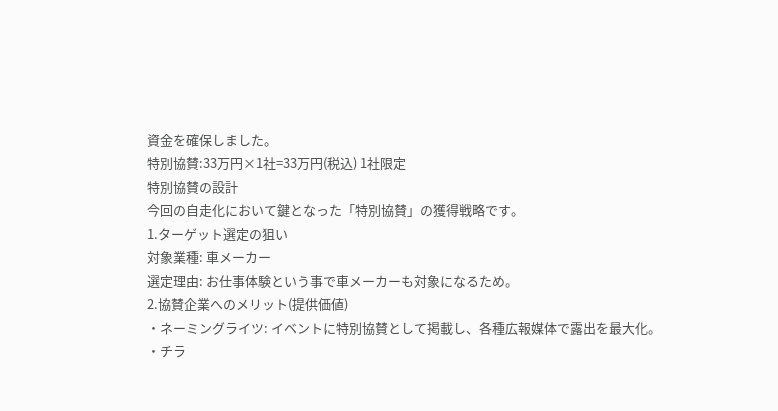資金を確保しました。
特別協賛:33万円×1社=33万円(税込) 1社限定
特別協賛の設計
今回の自走化において鍵となった「特別協賛」の獲得戦略です。
1.ターゲット選定の狙い
対象業種: 車メーカー
選定理由: お仕事体験という事で車メーカーも対象になるため。
2.協賛企業へのメリット(提供価値)
・ネーミングライツ: イベントに特別協賛として掲載し、各種広報媒体で露出を最大化。
・チラ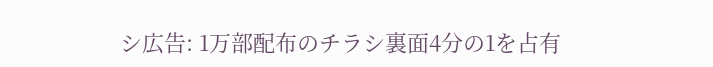シ広告: 1万部配布のチラシ裏面4分の1を占有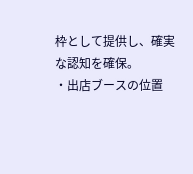枠として提供し、確実な認知を確保。
・出店ブースの位置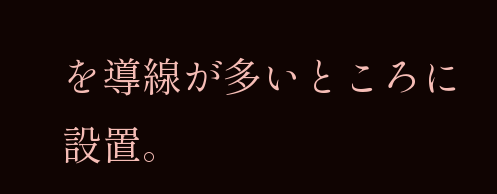を導線が多いところに設置。